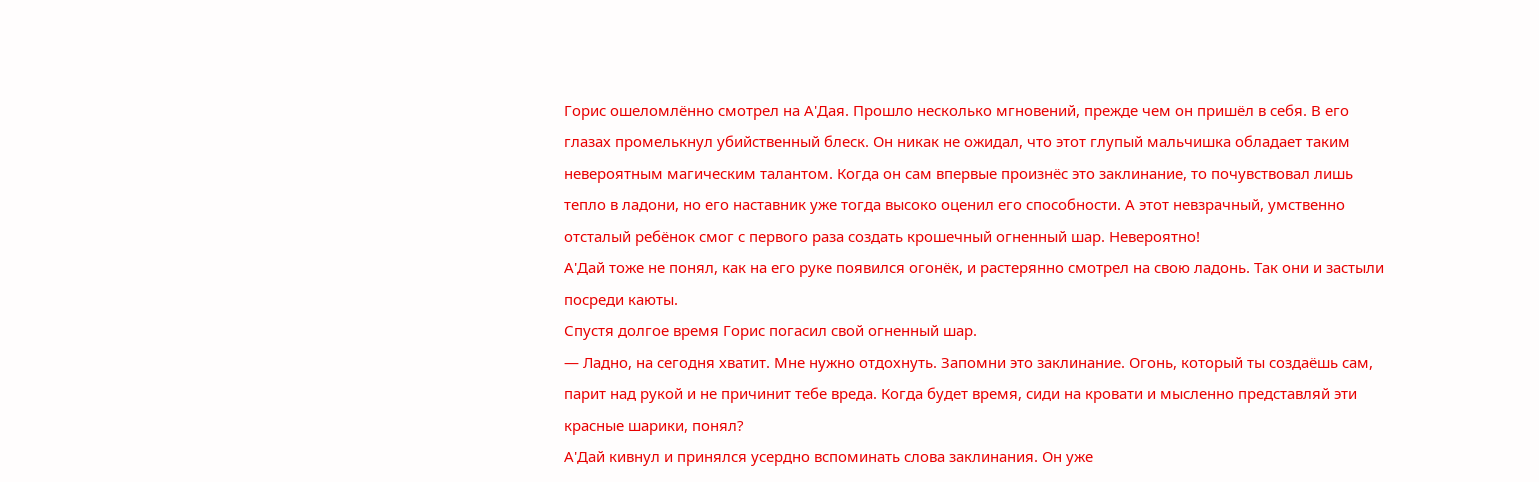Горис ошеломлённо смотрел на А'Дая. Прошло несколько мгновений, прежде чем он пришёл в себя. В его глазах промелькнул убийственный блеск. Он никак не ожидал, что этот глупый мальчишка обладает таким невероятным магическим талантом. Когда он сам впервые произнёс это заклинание, то почувствовал лишь тепло в ладони, но его наставник уже тогда высоко оценил его способности. А этот невзрачный, умственно отсталый ребёнок смог с первого раза создать крошечный огненный шар. Невероятно!
А'Дай тоже не понял, как на его руке появился огонёк, и растерянно смотрел на свою ладонь. Так они и застыли посреди каюты.
Спустя долгое время Горис погасил свой огненный шар.
— Ладно, на сегодня хватит. Мне нужно отдохнуть. Запомни это заклинание. Огонь, который ты создаёшь сам, парит над рукой и не причинит тебе вреда. Когда будет время, сиди на кровати и мысленно представляй эти красные шарики, понял?
А'Дай кивнул и принялся усердно вспоминать слова заклинания. Он уже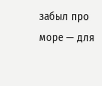забыл про море — для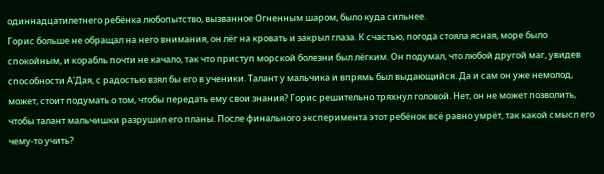одиннадцатилетнего ребёнка любопытство, вызванное Огненным шаром, было куда сильнее.
Горис больше не обращал на него внимания, он лёг на кровать и закрыл глаза. К счастью, погода стояла ясная, море было спокойным, и корабль почти не качало, так что приступ морской болезни был лёгким. Он подумал, что любой другой маг, увидев способности А'Дая, с радостью взял бы его в ученики. Талант у мальчика и впрямь был выдающийся. Да и сам он уже немолод, может, стоит подумать о том, чтобы передать ему свои знания? Горис решительно тряхнул головой. Нет, он не может позволить, чтобы талант мальчишки разрушил его планы. После финального эксперимента этот ребёнок всё равно умрёт, так какой смысл его чему-то учить?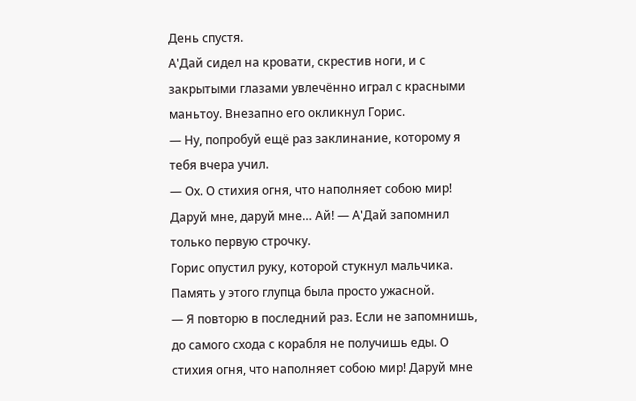День спустя.
А'Дай сидел на кровати, скрестив ноги, и с закрытыми глазами увлечённо играл с красными маньтоу. Внезапно его окликнул Горис.
— Ну, попробуй ещё раз заклинание, которому я тебя вчера учил.
— Ох. О стихия огня, что наполняет собою мир! Даруй мне, даруй мне… Ай! — А'Дай запомнил только первую строчку.
Горис опустил руку, которой стукнул мальчика. Память у этого глупца была просто ужасной.
— Я повторю в последний раз. Если не запомнишь, до самого схода с корабля не получишь еды. О стихия огня, что наполняет собою мир! Даруй мне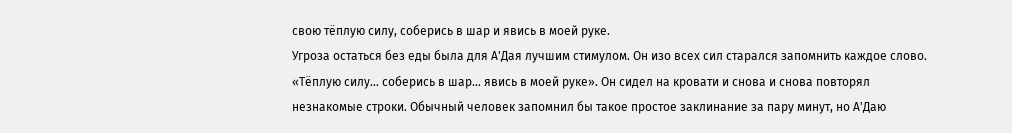свою тёплую силу, соберись в шар и явись в моей руке.
Угроза остаться без еды была для А'Дая лучшим стимулом. Он изо всех сил старался запомнить каждое слово. «Тёплую силу… соберись в шар… явись в моей руке». Он сидел на кровати и снова и снова повторял незнакомые строки. Обычный человек запомнил бы такое простое заклинание за пару минут, но А'Даю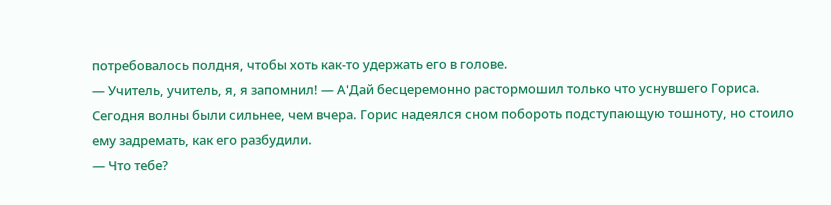потребовалось полдня, чтобы хоть как-то удержать его в голове.
— Учитель, учитель, я, я запомнил! — А'Дай бесцеремонно растормошил только что уснувшего Гориса.
Сегодня волны были сильнее, чем вчера. Горис надеялся сном побороть подступающую тошноту, но стоило ему задремать, как его разбудили.
— Что тебе?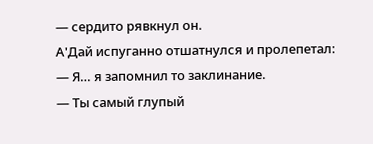— сердито рявкнул он.
А'Дай испуганно отшатнулся и пролепетал:
— Я… я запомнил то заклинание.
— Ты самый глупый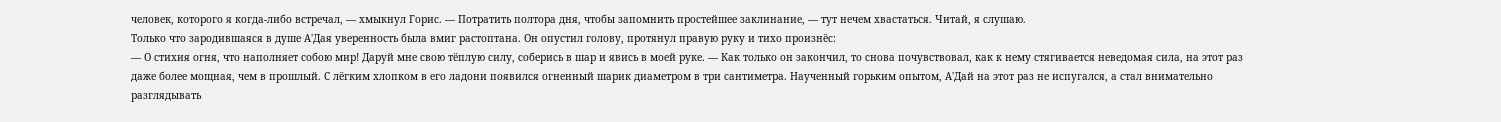человек, которого я когда-либо встречал, — хмыкнул Горис. — Потратить полтора дня, чтобы запомнить простейшее заклинание, — тут нечем хвастаться. Читай, я слушаю.
Только что зародившаяся в душе А'Дая уверенность была вмиг растоптана. Он опустил голову, протянул правую руку и тихо произнёс:
— О стихия огня, что наполняет собою мир! Даруй мне свою тёплую силу, соберись в шар и явись в моей руке. — Как только он закончил, то снова почувствовал, как к нему стягивается неведомая сила, на этот раз даже более мощная, чем в прошлый. С лёгким хлопком в его ладони появился огненный шарик диаметром в три сантиметра. Наученный горьким опытом, А'Дай на этот раз не испугался, а стал внимательно разглядывать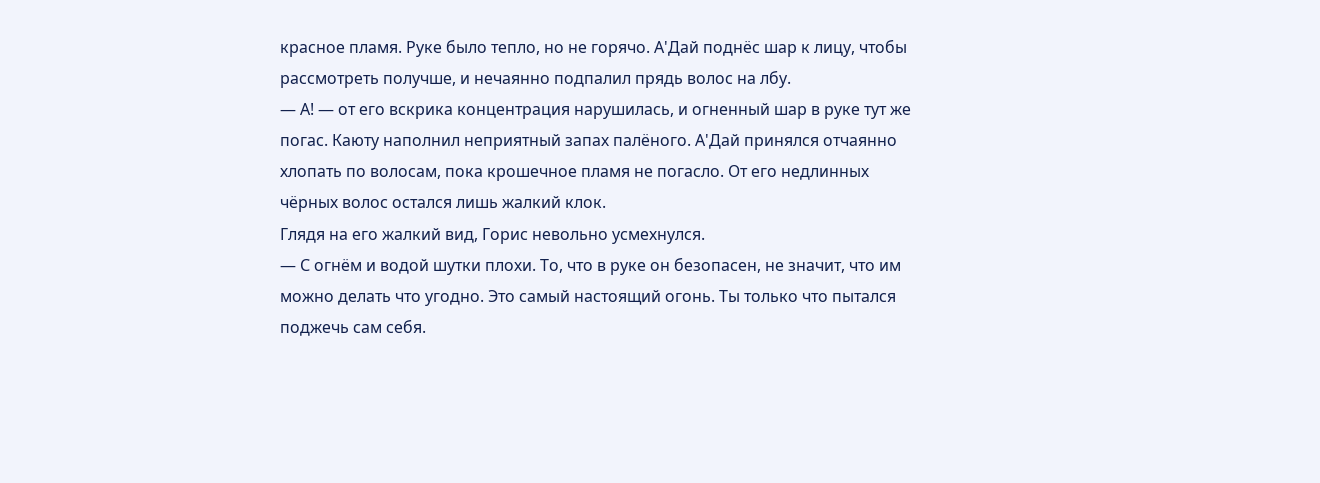красное пламя. Руке было тепло, но не горячо. А'Дай поднёс шар к лицу, чтобы рассмотреть получше, и нечаянно подпалил прядь волос на лбу.
— А! — от его вскрика концентрация нарушилась, и огненный шар в руке тут же погас. Каюту наполнил неприятный запах палёного. А'Дай принялся отчаянно хлопать по волосам, пока крошечное пламя не погасло. От его недлинных чёрных волос остался лишь жалкий клок.
Глядя на его жалкий вид, Горис невольно усмехнулся.
— С огнём и водой шутки плохи. То, что в руке он безопасен, не значит, что им можно делать что угодно. Это самый настоящий огонь. Ты только что пытался поджечь сам себя.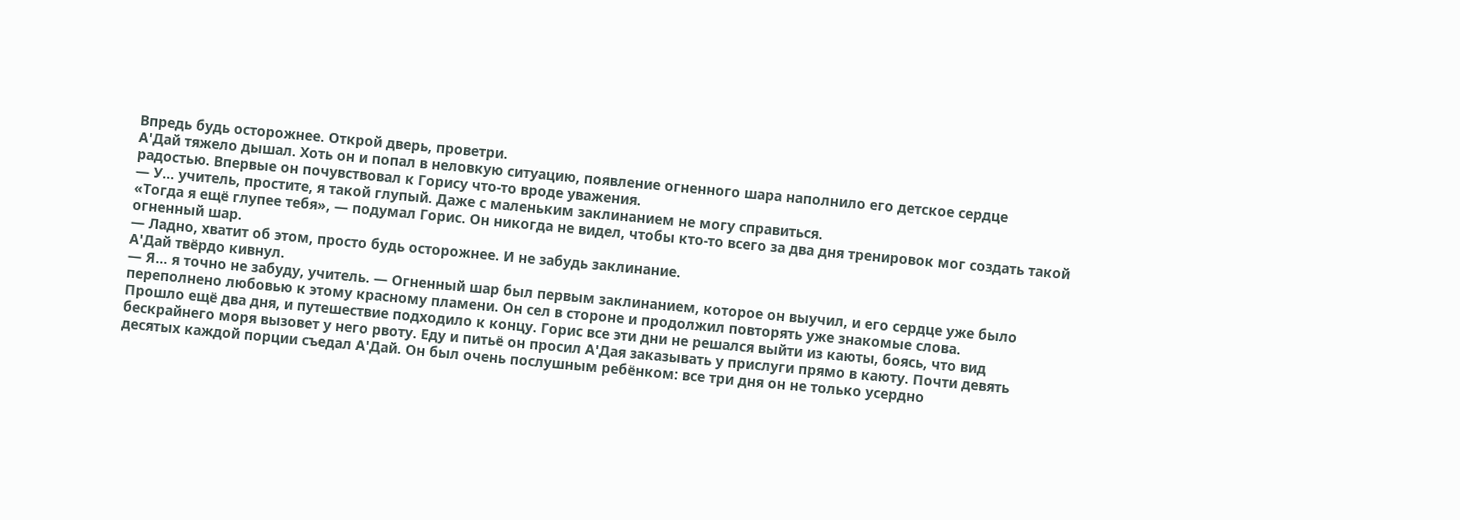Впредь будь осторожнее. Открой дверь, проветри.
А'Дай тяжело дышал. Хоть он и попал в неловкую ситуацию, появление огненного шара наполнило его детское сердце радостью. Впервые он почувствовал к Горису что-то вроде уважения.
— У… учитель, простите, я такой глупый. Даже с маленьким заклинанием не могу справиться.
«Тогда я ещё глупее тебя», — подумал Горис. Он никогда не видел, чтобы кто-то всего за два дня тренировок мог создать такой огненный шар.
— Ладно, хватит об этом, просто будь осторожнее. И не забудь заклинание.
А'Дай твёрдо кивнул.
— Я… я точно не забуду, учитель. — Огненный шар был первым заклинанием, которое он выучил, и его сердце уже было переполнено любовью к этому красному пламени. Он сел в стороне и продолжил повторять уже знакомые слова.
Прошло ещё два дня, и путешествие подходило к концу. Горис все эти дни не решался выйти из каюты, боясь, что вид бескрайнего моря вызовет у него рвоту. Еду и питьё он просил А'Дая заказывать у прислуги прямо в каюту. Почти девять десятых каждой порции съедал А'Дай. Он был очень послушным ребёнком: все три дня он не только усердно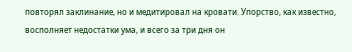повторял заклинание, но и медитировал на кровати. Упорство, как известно, восполняет недостатки ума, и всего за три дня он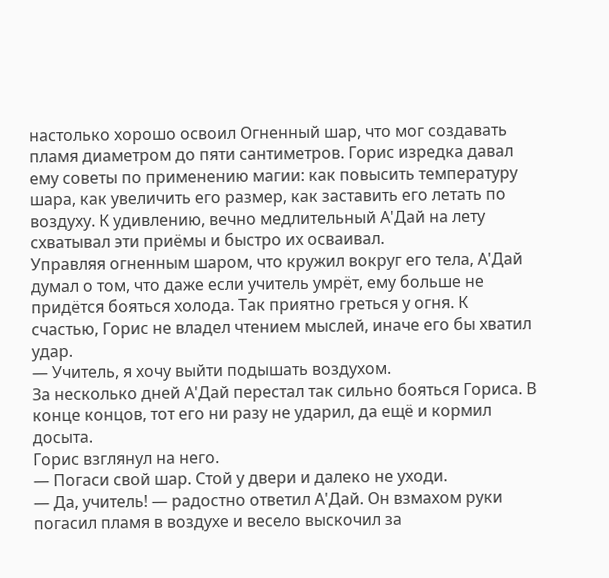настолько хорошо освоил Огненный шар, что мог создавать пламя диаметром до пяти сантиметров. Горис изредка давал ему советы по применению магии: как повысить температуру шара, как увеличить его размер, как заставить его летать по воздуху. К удивлению, вечно медлительный А'Дай на лету схватывал эти приёмы и быстро их осваивал.
Управляя огненным шаром, что кружил вокруг его тела, А'Дай думал о том, что даже если учитель умрёт, ему больше не придётся бояться холода. Так приятно греться у огня. К счастью, Горис не владел чтением мыслей, иначе его бы хватил удар.
— Учитель, я хочу выйти подышать воздухом.
За несколько дней А'Дай перестал так сильно бояться Гориса. В конце концов, тот его ни разу не ударил, да ещё и кормил досыта.
Горис взглянул на него.
— Погаси свой шар. Стой у двери и далеко не уходи.
— Да, учитель! — радостно ответил А'Дай. Он взмахом руки погасил пламя в воздухе и весело выскочил за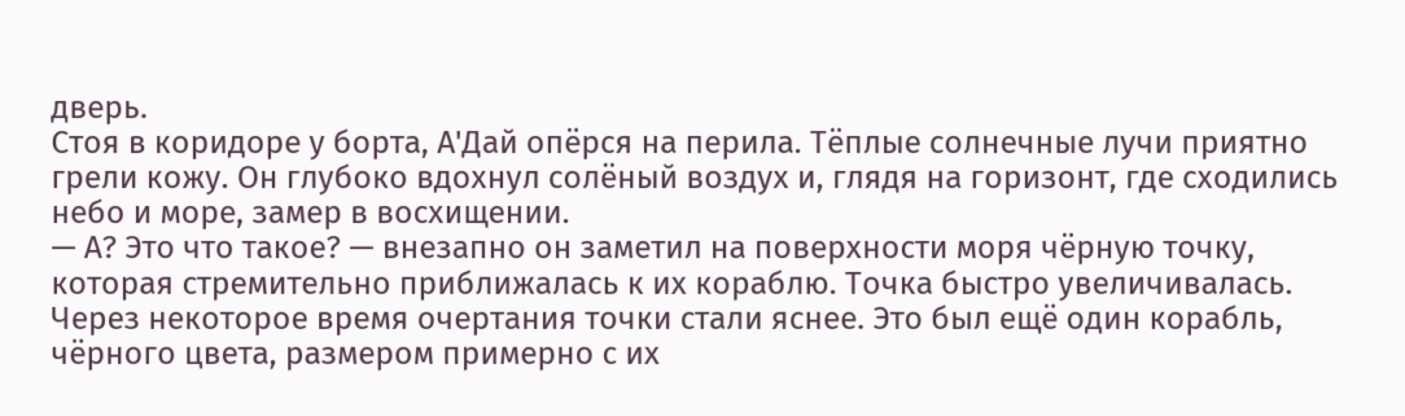дверь.
Стоя в коридоре у борта, А'Дай опёрся на перила. Тёплые солнечные лучи приятно грели кожу. Он глубоко вдохнул солёный воздух и, глядя на горизонт, где сходились небо и море, замер в восхищении.
— А? Это что такое? — внезапно он заметил на поверхности моря чёрную точку, которая стремительно приближалась к их кораблю. Точка быстро увеличивалась.
Через некоторое время очертания точки стали яснее. Это был ещё один корабль, чёрного цвета, размером примерно с их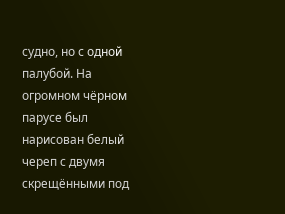судно, но с одной палубой. На огромном чёрном парусе был нарисован белый череп с двумя скрещёнными под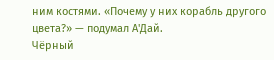ним костями. «Почему у них корабль другого цвета?» — подумал А'Дай.
Чёрный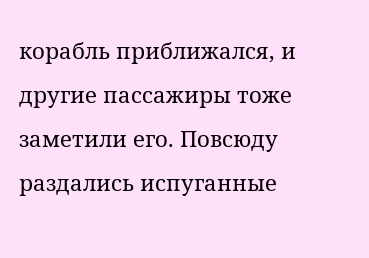корабль приближался, и другие пассажиры тоже заметили его. Повсюду раздались испуганные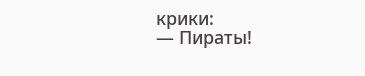крики:
— Пираты!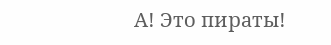А! Это пираты!